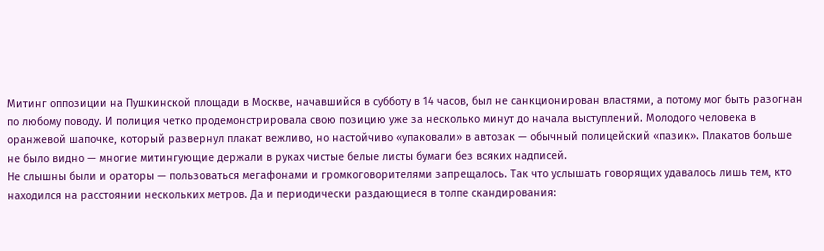Митинг оппозиции на Пушкинской площади в Москве, начавшийся в субботу в 14 часов, был не санкционирован властями, а потому мог быть разогнан по любому поводу. И полиция четко продемонстрировала свою позицию уже за несколько минут до начала выступлений. Молодого человека в оранжевой шапочке, который развернул плакат вежливо, но настойчиво «упаковали» в автозак — обычный полицейский «пазик». Плакатов больше не было видно — многие митингующие держали в руках чистые белые листы бумаги без всяких надписей.
Не слышны были и ораторы — пользоваться мегафонами и громкоговорителями запрещалось. Так что услышать говорящих удавалось лишь тем, кто находился на расстоянии нескольких метров. Да и периодически раздающиеся в толпе скандирования: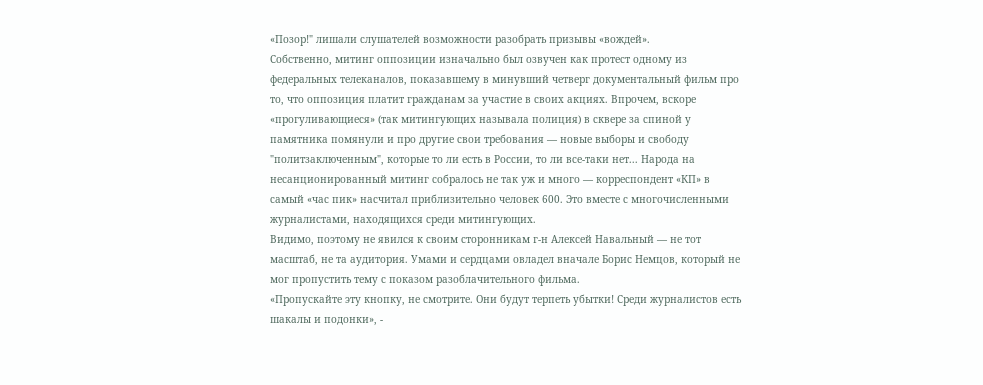«Позор!" лишали слушателей возможности разобрать призывы «вождей».
Собственно, митинг оппозиции изначально был озвучен как протест одному из федеральных телеканалов, показавшему в минувший четверг документальный фильм про то, что оппозиция платит гражданам за участие в своих акциях. Впрочем, вскоре «прогуливающиеся» (так митингующих называла полиция) в сквере за спиной у памятника помянули и про другие свои требования — новые выборы и свободу "политзаключенным", которые то ли есть в России, то ли все-таки нет... Народа на несанционированный митинг собралось не так уж и много — корреспондент «КП» в самый «час пик» насчитал приблизительно человек 600. Это вместе с многочисленными журналистами, находящихся среди митингующих.
Видимо, поэтому не явился к своим сторонникам г-н Алексей Навальный — не тот масштаб, не та аудитория. Умами и сердцами овладел вначале Борис Немцов, который не мог пропустить тему с показом разоблачительного фильма.
«Пропускайте эту кнопку, не смотрите. Они будут терпеть убытки! Среди журналистов есть шакалы и подонки», -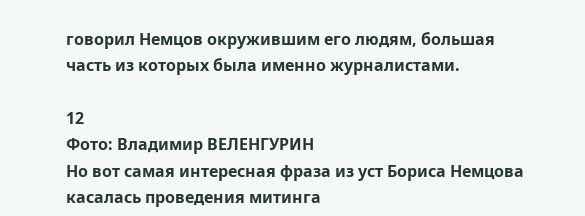говорил Немцов окружившим его людям, большая часть из которых была именно журналистами.

12
Фото: Владимир ВЕЛЕНГУРИН
Но вот самая интересная фраза из уст Бориса Немцова касалась проведения митинга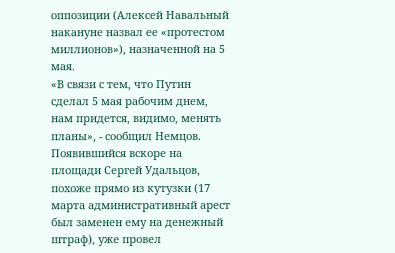оппозиции (Алексей Навальный накануне назвал ее «протестом миллионов»), назначенной на 5 мая.
«В связи с тем, что Путин сделал 5 мая рабочим днем, нам придется, видимо, менять планы», - сообщил Немцов.
Появившийся вскоре на площади Сергей Удальцов, похоже прямо из кутузки (17 марта административный арест был заменен ему на денежный штраф), уже провел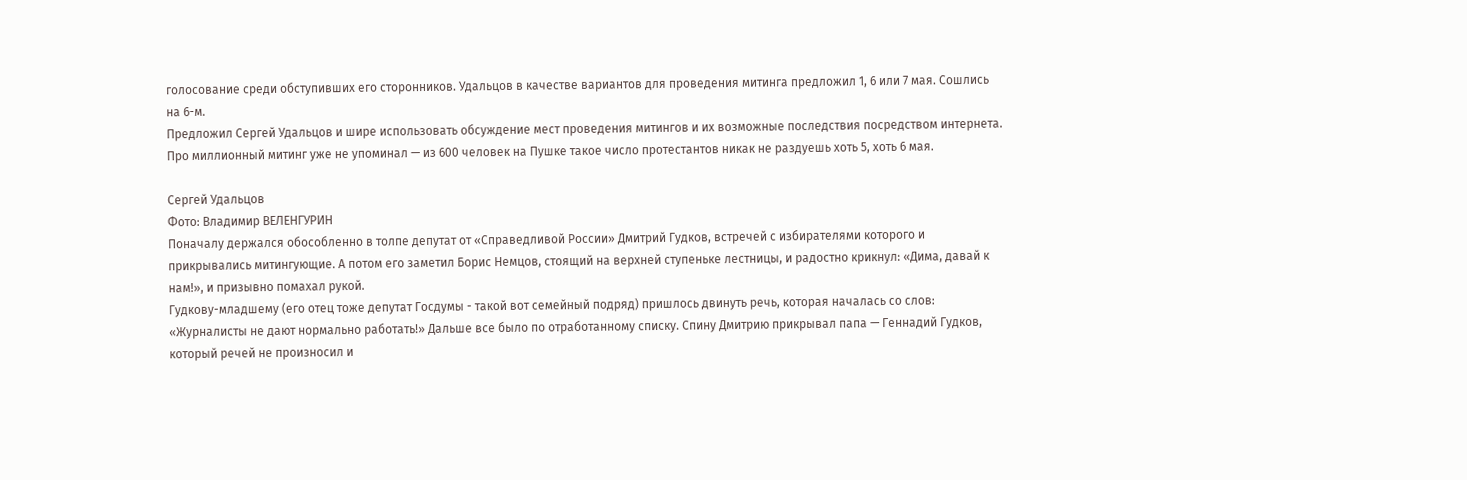голосование среди обступивших его сторонников. Удальцов в качестве вариантов для проведения митинга предложил 1, 6 или 7 мая. Сошлись на 6-м.
Предложил Сергей Удальцов и шире использовать обсуждение мест проведения митингов и их возможные последствия посредством интернета. Про миллионный митинг уже не упоминал — из 600 человек на Пушке такое число протестантов никак не раздуешь хоть 5, хоть 6 мая.

Сергей Удальцов
Фото: Владимир ВЕЛЕНГУРИН
Поначалу держался обособленно в толпе депутат от «Справедливой России» Дмитрий Гудков, встречей с избирателями которого и прикрывались митингующие. А потом его заметил Борис Немцов, стоящий на верхней ступеньке лестницы, и радостно крикнул: «Дима, давай к нам!», и призывно помахал рукой.
Гудкову-младшему (его отец тоже депутат Госдумы - такой вот семейный подряд) пришлось двинуть речь, которая началась со слов: «Журналисты не дают нормально работать!» Дальше все было по отработанному списку. Спину Дмитрию прикрывал папа — Геннадий Гудков, который речей не произносил и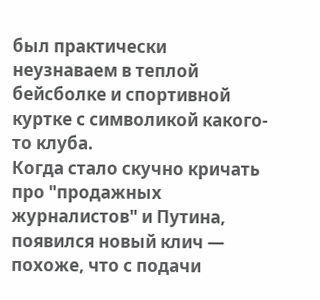был практически неузнаваем в теплой бейсболке и спортивной куртке с символикой какого-то клуба.
Когда стало скучно кричать про "продажных журналистов" и Путина, появился новый клич — похоже, что с подачи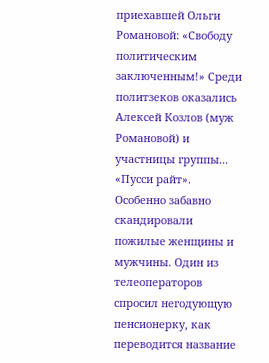приехавшей Ольги Романовой: «Свободу политическим заключенным!» Среди политзеков оказались Алексей Козлов (муж Романовой) и участницы группы... «Пусси райт». Особенно забавно скандировали пожилые женщины и мужчины. Один из телеоператоров спросил негодующую пенсионерку, как переводится название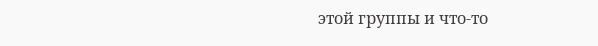этой группы и что-то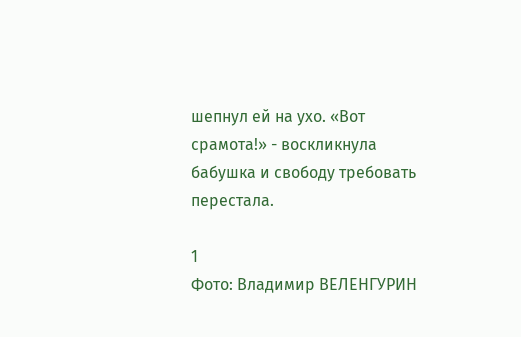шепнул ей на ухо. «Вот срамота!» - воскликнула бабушка и свободу требовать перестала.

1
Фото: Владимир ВЕЛЕНГУРИН